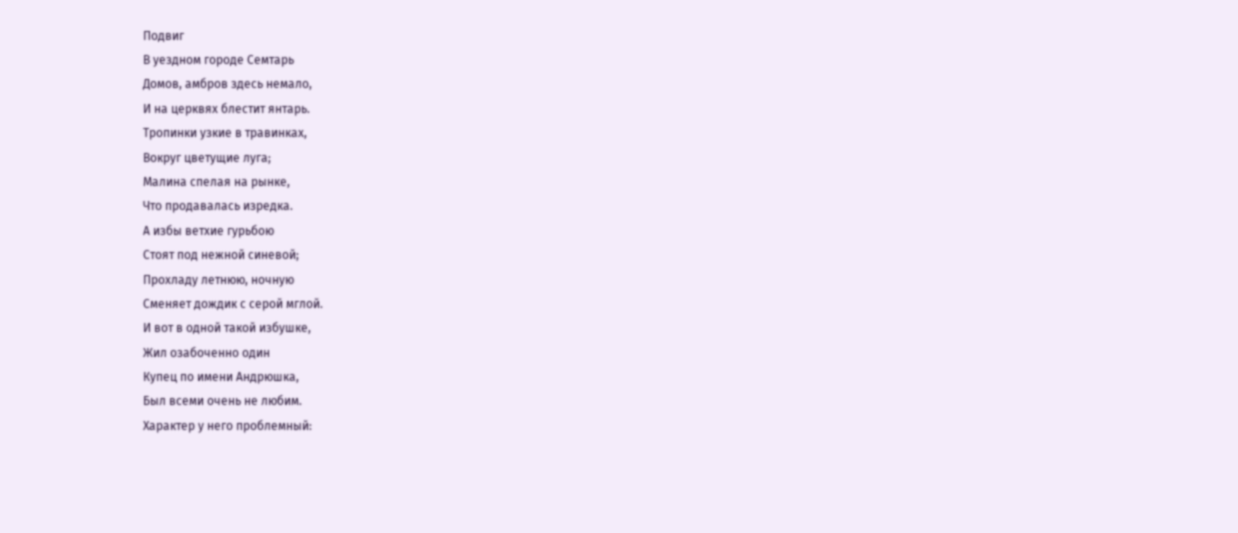Подвиг
В уездном городе Семтарь
Домов, амбров здесь немало,
И на церквях блестит янтарь.
Тропинки узкие в травинках,
Вокруг цветущие луга;
Малина спелая на рынке,
Что продавалась изредка.
А избы ветхие гурьбою
Стоят под нежной синевой;
Прохладу летнюю, ночную
Сменяет дождик с серой мглой.
И вот в одной такой избушке,
Жил озабоченно один
Купец по имени Андрюшка,
Был всеми очень не любим.
Характер у него проблемный: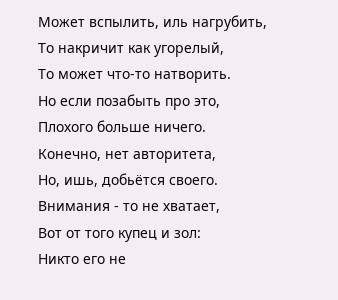Может вспылить, иль нагрубить,
То накричит как угорелый,
То может что-то натворить.
Но если позабыть про это,
Плохого больше ничего.
Конечно, нет авторитета,
Но, ишь, добьётся своего.
Внимания - то не хватает,
Вот от того купец и зол:
Никто его не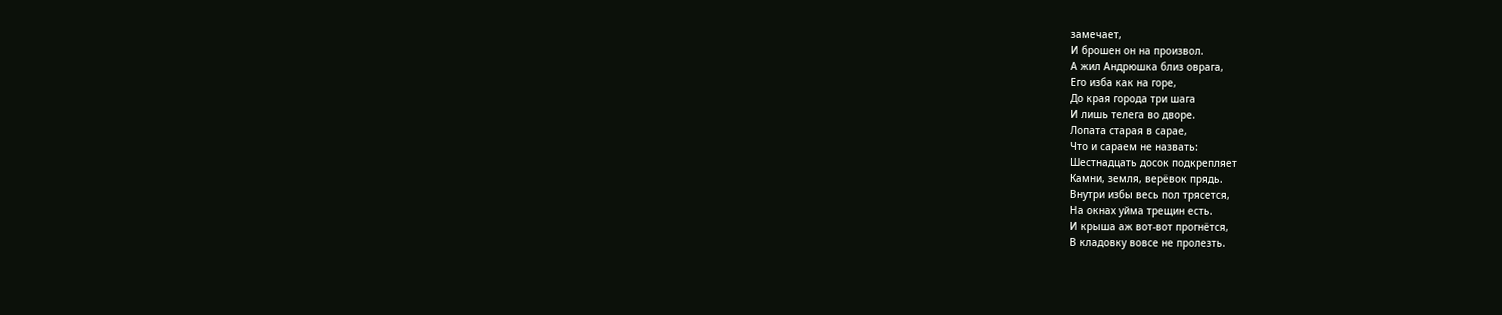замечает,
И брошен он на произвол.
А жил Андрюшка близ оврага,
Его изба как на горе,
До края города три шага
И лишь телега во дворе.
Лопата старая в сарае,
Что и сараем не назвать:
Шестнадцать досок подкрепляет
Камни, земля, верёвок прядь.
Внутри избы весь пол трясется,
На окнах уйма трещин есть.
И крыша аж вот-вот прогнётся,
В кладовку вовсе не пролезть.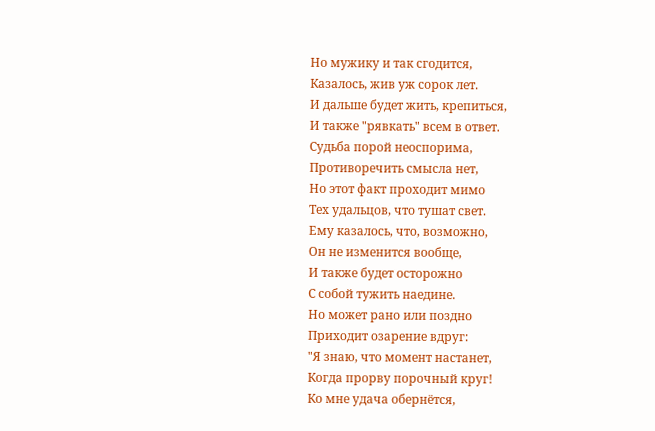Но мужику и так сгодится,
Казалось, жив уж сорок лет.
И дальше будет жить, крепиться,
И также "рявкать" всем в ответ.
Судьба порой неоспорима,
Противоречить смысла нет,
Но этот факт проходит мимо
Тех удальцов, что тушат свет.
Ему казалось, что, возможно,
Он не изменится вообще,
И также будет осторожно
С собой тужить наедине.
Но может рано или поздно
Приходит озарение вдруг:
"Я знаю, что момент настанет,
Когда прорву порочный круг!
Ко мне удача обернётся,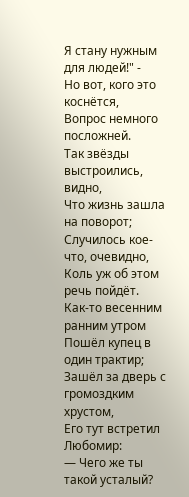Я стану нужным для людей!" -
Но вот, кого это коснётся,
Вопрос немного посложней.
Так звёзды выстроились, видно,
Что жизнь зашла на поворот;
Случилось кое-что, очевидно,
Коль уж об этом речь пойдёт.
Как-то весенним ранним утром
Пошёл купец в один трактир;
Зашёл за дверь с громоздким хрустом,
Его тут встретил Любомир:
— Чего же ты такой усталый?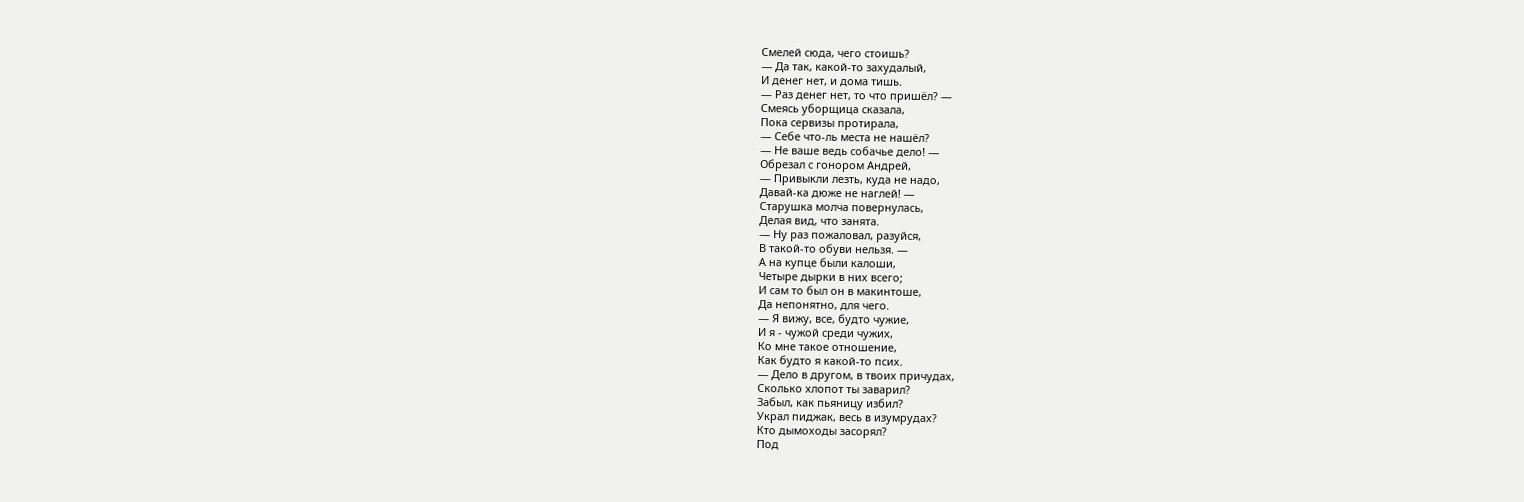Смелей сюда, чего стоишь?
— Да так, какой-то захудалый,
И денег нет, и дома тишь.
— Раз денег нет, то что пришёл? —
Смеясь уборщица сказала,
Пока сервизы протирала,
— Себе что-ль места не нашёл?
— Не ваше ведь собачье дело! —
Обрезал с гонором Андрей,
— Привыкли лезть, куда не надо,
Давай-ка дюже не наглей! —
Старушка молча повернулась,
Делая вид, что занята.
— Ну раз пожаловал, разуйся,
В такой-то обуви нельзя. —
А на купце были калоши,
Четыре дырки в них всего;
И сам то был он в макинтоше,
Да непонятно, для чего.
— Я вижу, все, будто чужие,
И я - чужой среди чужих,
Ко мне такое отношение,
Как будто я какой-то псих.
— Дело в другом, в твоих причудах,
Сколько хлопот ты заварил?
Забыл, как пьяницу избил?
Украл пиджак, весь в изумрудах?
Кто дымоходы засорял?
Под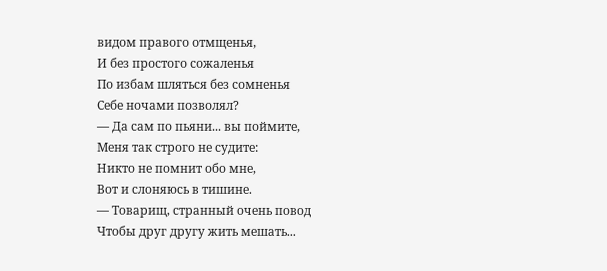видом правого отмщенья,
И без простого сожаленья
По избам шляться без сомненья
Себе ночами позволял?
— Да сам по пьяни... вы поймите,
Меня так строго не судите:
Никто не помнит обо мне,
Вот и слоняюсь в тишине.
— Товарищ, странный очень повод
Чтобы друг другу жить мешать...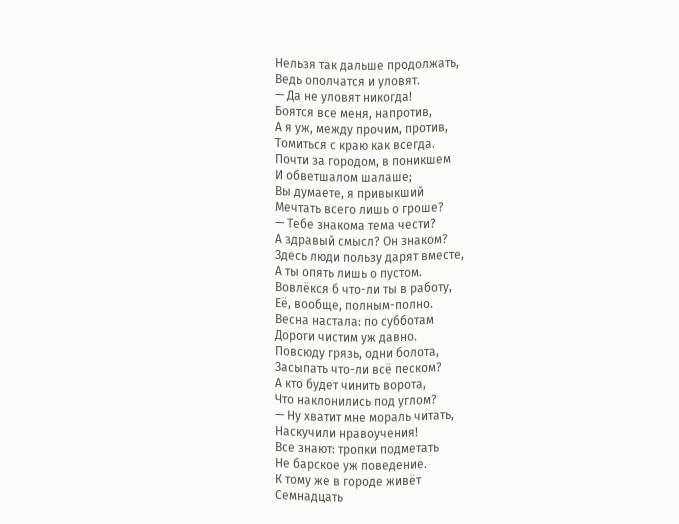Нельзя так дальше продолжать,
Ведь ополчатся и уловят.
— Да не уловят никогда!
Боятся все меня, напротив,
А я уж, между прочим, против,
Томиться с краю как всегда.
Почти за городом, в поникшем
И обветшалом шалаше;
Вы думаете, я привыкший
Мечтать всего лишь о гроше?
— Тебе знакома тема чести?
А здравый смысл? Он знаком?
Здесь люди пользу дарят вместе,
А ты опять лишь о пустом.
Вовлёкся б что-ли ты в работу,
Её, вообще, полным-полно.
Весна настала: по субботам
Дороги чистим уж давно.
Повсюду грязь, одни болота,
Засыпать что-ли всё песком?
А кто будет чинить ворота,
Что наклонились под углом?
— Ну хватит мне мораль читать,
Наскучили нравоучения!
Все знают: тропки подметать
Не барское уж поведение.
К тому же в городе живёт
Семнадцать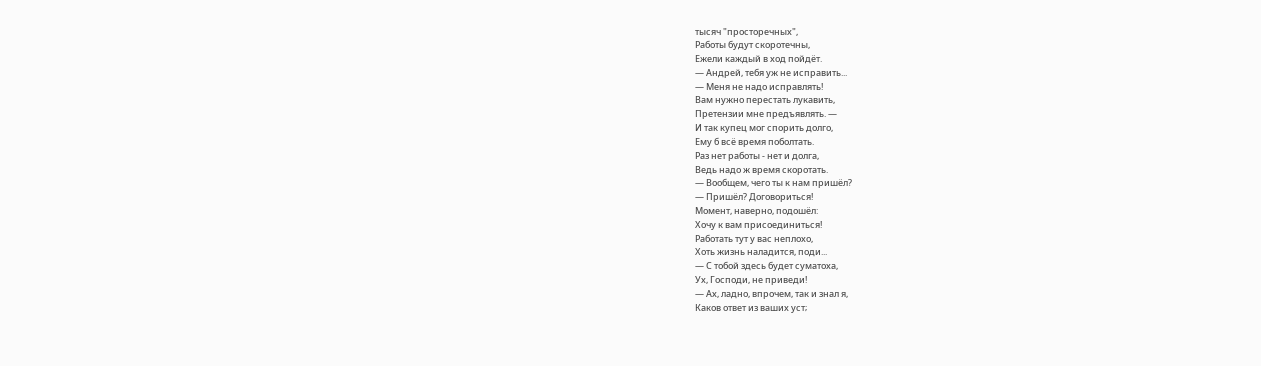тысяч "просторечных",
Работы будут скоротечны,
Ежели каждый в ход пойдёт.
— Андрей, тебя уж не исправить...
— Меня не надо исправлять!
Вам нужно перестать лукавить,
Претензии мне предъявлять. —
И так купец мог спорить долго,
Ему б всё время поболтать.
Раз нет работы - нет и долга,
Ведь надо ж время скоротать.
— Вообщем, чего ты к нам пришёл?
— Пришёл? Договориться!
Момент, наверно, подошёл:
Хочу к вам присоединиться!
Работать тут у вас неплохо,
Хоть жизнь наладится, поди...
— С тобой здесь будет суматоха,
Ух, Господи, не приведи!
— Ах, ладно, впрочем, так и знал я,
Каков ответ из ваших уст;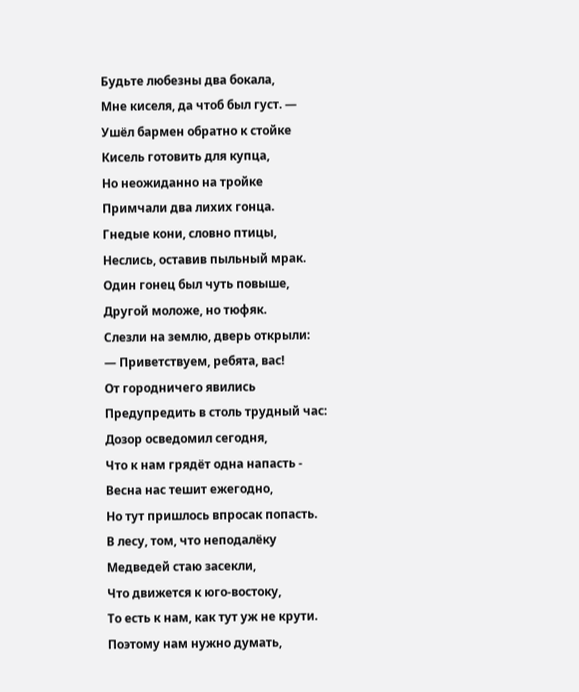Будьте любезны два бокала,
Мне киселя, да чтоб был густ. —
Ушёл бармен обратно к стойке
Кисель готовить для купца,
Но неожиданно на тройке
Примчали два лихих гонца.
Гнедые кони, словно птицы,
Неслись, оставив пыльный мрак.
Один гонец был чуть повыше,
Другой моложе, но тюфяк.
Слезли на землю, дверь открыли:
— Приветствуем, ребята, вас!
От городничего явились
Предупредить в столь трудный час:
Дозор осведомил сегодня,
Что к нам грядёт одна напасть -
Весна нас тешит ежегодно,
Но тут пришлось впросак попасть.
В лесу, том, что неподалёку
Медведей стаю засекли,
Что движется к юго-востоку,
То есть к нам, как тут уж не крути.
Поэтому нам нужно думать,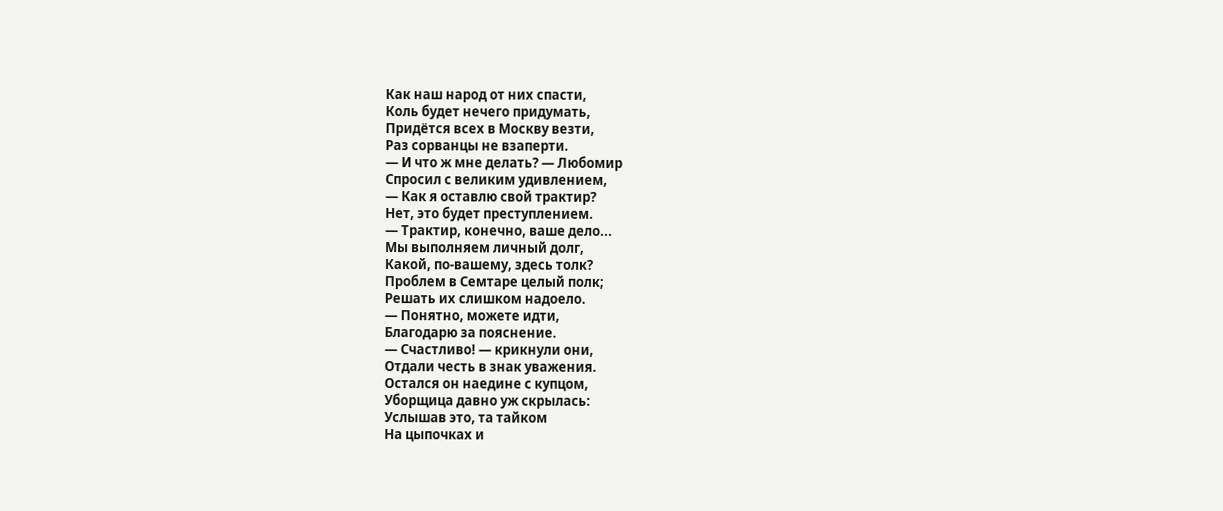Как наш народ от них спасти,
Коль будет нечего придумать,
Придётся всех в Москву везти,
Раз сорванцы не взаперти.
— И что ж мне делать? — Любомир
Спросил с великим удивлением,
— Как я оставлю свой трактир?
Нет, это будет преступлением.
— Трактир, конечно, ваше дело...
Мы выполняем личный долг,
Какой, по-вашему, здесь толк?
Проблем в Семтаре целый полк;
Решать их слишком надоело.
— Понятно, можете идти,
Благодарю за пояснение.
— Счастливо! — крикнули они,
Отдали честь в знак уважения.
Остался он наедине с купцом,
Уборщица давно уж скрылась:
Услышав это, та тайком
На цыпочках и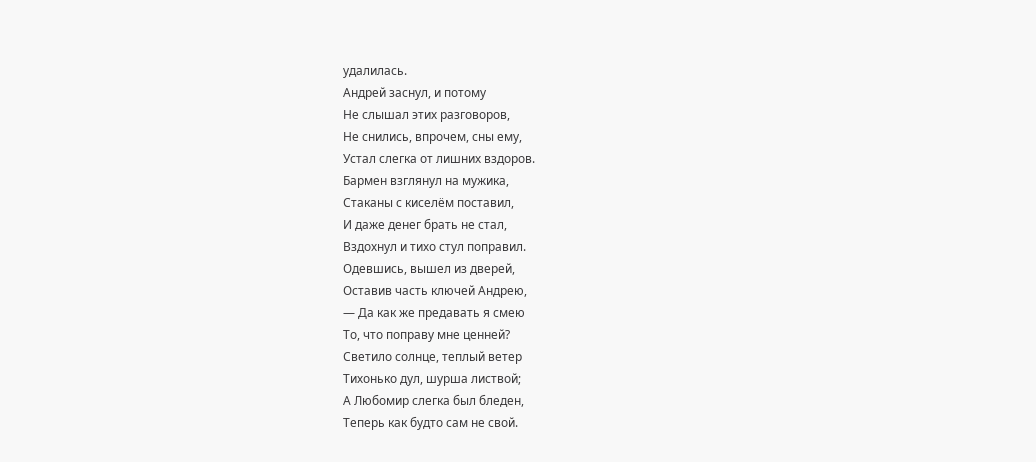удалилась.
Андрей заснул, и потому
Не слышал этих разговоров,
Не снились, впрочем, сны ему,
Устал слегка от лишних вздоров.
Бармен взглянул на мужика,
Стаканы с киселём поставил,
И даже денег брать не стал,
Вздохнул и тихо стул поправил.
Одевшись, вышел из дверей,
Оставив часть ключей Андрею,
— Да как же предавать я смею
То, что поправу мне ценней?
Светило солнце, теплый ветер
Тихонько дул, шурша листвой;
А Любомир слегка был бледен,
Теперь как будто сам не свой.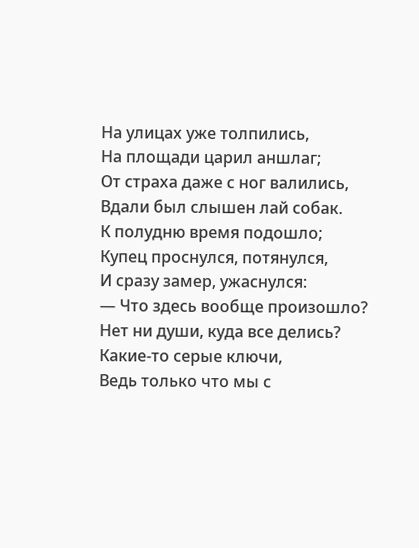На улицах уже толпились,
На площади царил аншлаг;
От страха даже с ног валились,
Вдали был слышен лай собак.
К полудню время подошло;
Купец проснулся, потянулся,
И сразу замер, ужаснулся:
— Что здесь вообще произошло?
Нет ни души, куда все делись?
Какие-то серые ключи,
Ведь только что мы с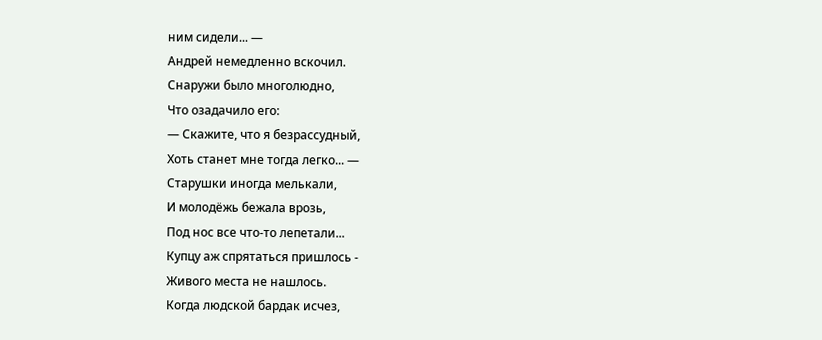ним сидели... —
Андрей немедленно вскочил.
Снаружи было многолюдно,
Что озадачило его:
— Скажите, что я безрассудный,
Хоть станет мне тогда легко... —
Старушки иногда мелькали,
И молодёжь бежала врозь,
Под нос все что-то лепетали...
Купцу аж спрятаться пришлось -
Живого места не нашлось.
Когда людской бардак исчез,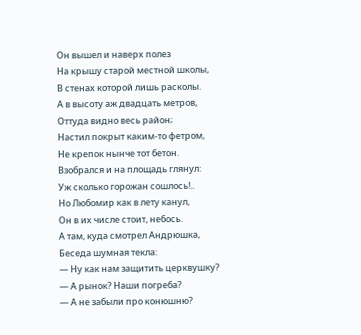Он вышел и наверх полез
На крышу старой местной школы,
В стенах которой лишь расколы.
А в высоту аж двадцать метров,
Оттуда видно весь район;
Настил покрыт каким-то фетром,
Не крепок нынче тот бетон.
Взобрался и на площадь глянул:
Уж сколько горожан сошлось!..
Но Любомир как в лету канул,
Он в их числе стоит, небось.
А там, куда смотрел Андрюшка,
Беседа шумная текла:
— Ну как нам защитить церквушку?
— А рынок? Наши погреба?
— А не забыли про конюшню?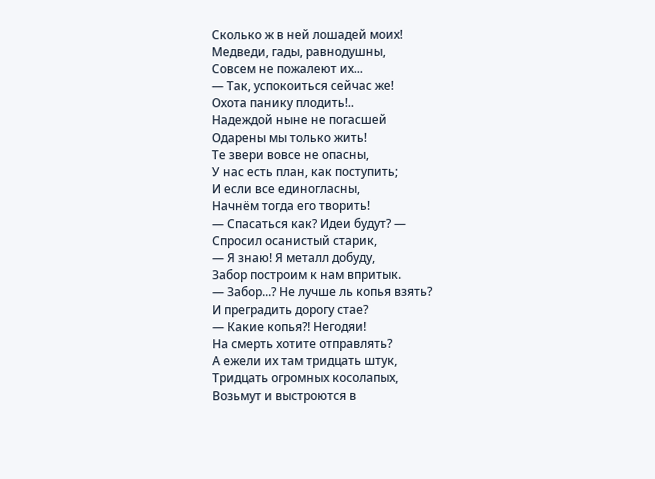Сколько ж в ней лошадей моих!
Медведи, гады, равнодушны,
Совсем не пожалеют их...
— Так, успокоиться сейчас же!
Охота панику плодить!..
Надеждой ныне не погасшей
Одарены мы только жить!
Те звери вовсе не опасны,
У нас есть план, как поступить;
И если все единогласны,
Начнём тогда его творить!
— Спасаться как? Идеи будут? —
Спросил осанистый старик,
— Я знаю! Я металл добуду,
Забор построим к нам впритык.
— Забор...? Не лучше ль копья взять?
И преградить дорогу стае?
— Какие копья?! Негодяи!
На смерть хотите отправлять?
А ежели их там тридцать штук,
Тридцать огромных косолапых,
Возьмут и выстроются в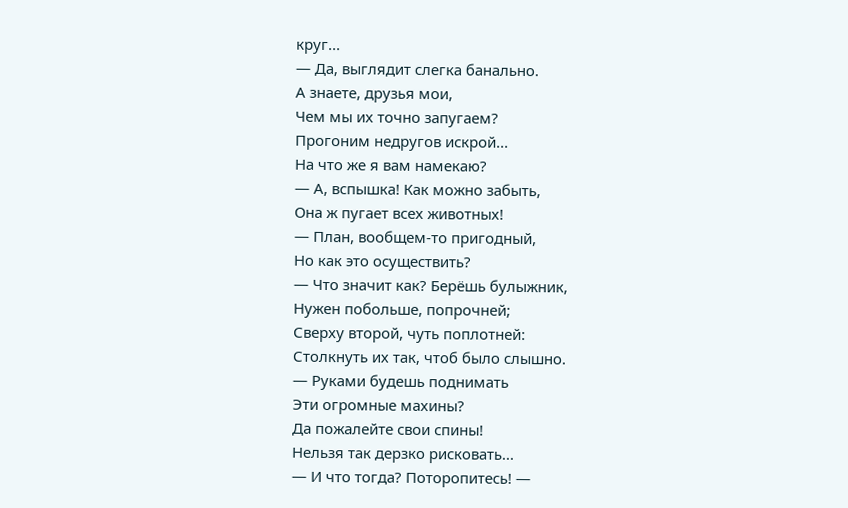круг...
— Да, выглядит слегка банально.
А знаете, друзья мои,
Чем мы их точно запугаем?
Прогоним недругов искрой...
На что же я вам намекаю?
— А, вспышка! Как можно забыть,
Она ж пугает всех животных!
— План, вообщем-то пригодный,
Но как это осуществить?
— Что значит как? Берёшь булыжник,
Нужен побольше, попрочней;
Сверху второй, чуть поплотней:
Столкнуть их так, чтоб было слышно.
— Руками будешь поднимать
Эти огромные махины?
Да пожалейте свои спины!
Нельзя так дерзко рисковать...
— И что тогда? Поторопитесь! —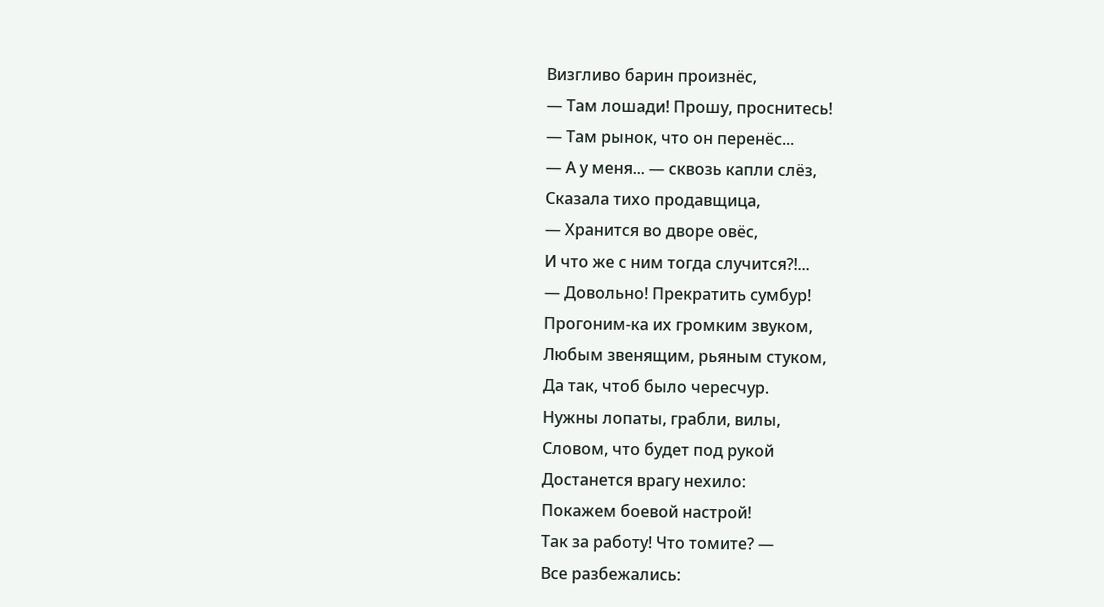Визгливо барин произнёс,
— Там лошади! Прошу, проснитесь!
— Там рынок, что он перенёс...
— А у меня... — сквозь капли слёз,
Сказала тихо продавщица,
— Хранится во дворе овёс,
И что же с ним тогда случится?!...
— Довольно! Прекратить сумбур!
Прогоним-ка их громким звуком,
Любым звенящим, рьяным стуком,
Да так, чтоб было чересчур.
Нужны лопаты, грабли, вилы,
Словом, что будет под рукой
Достанется врагу нехило:
Покажем боевой настрой!
Так за работу! Что томите? —
Все разбежались: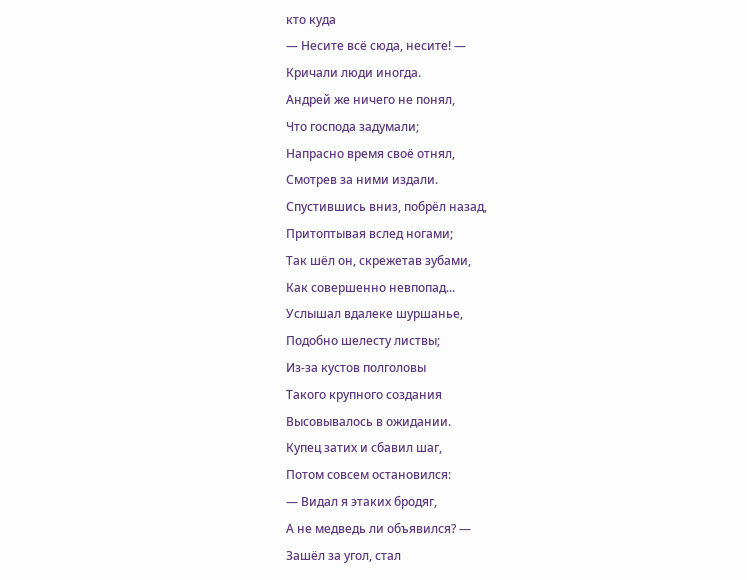кто куда
— Несите всё сюда, несите! —
Кричали люди иногда.
Андрей же ничего не понял,
Что господа задумали;
Напрасно время своё отнял,
Смотрев за ними издали.
Спустившись вниз, побрёл назад,
Притоптывая вслед ногами;
Так шёл он, скрежетав зубами,
Как совершенно невпопад...
Услышал вдалеке шуршанье,
Подобно шелесту листвы;
Из-за кустов полголовы
Такого крупного создания
Высовывалось в ожидании.
Купец затих и сбавил шаг,
Потом совсем остановился:
— Видал я этаких бродяг,
А не медведь ли объявился? —
Зашёл за угол, стал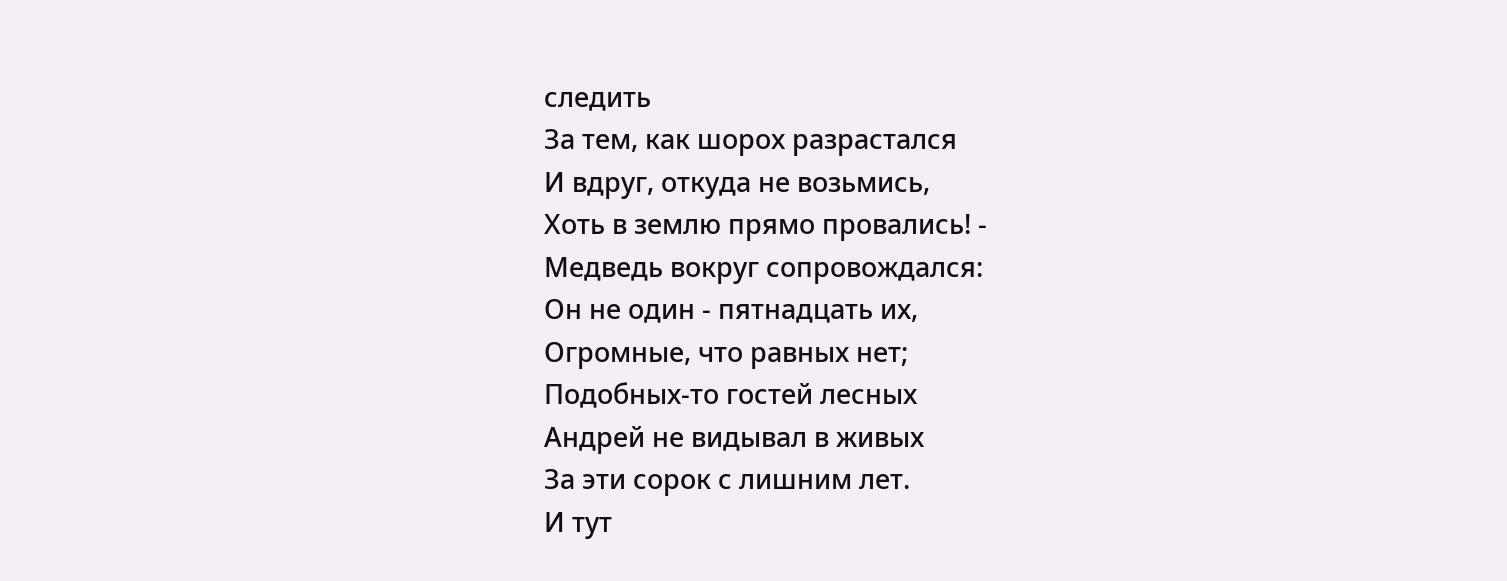следить
За тем, как шорох разрастался
И вдруг, откуда не возьмись,
Хоть в землю прямо провались! -
Медведь вокруг сопровождался:
Он не один - пятнадцать их,
Огромные, что равных нет;
Подобных-то гостей лесных
Андрей не видывал в живых
За эти сорок с лишним лет.
И тут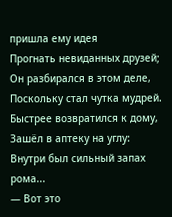пришла ему идея
Прогнать невиданных друзей;
Он разбирался в этом деле,
Поскольку стал чутка мудрей.
Быстрее возвратился к дому,
Зашёл в аптеку на углу:
Внутри был сильный запах рома...
— Вот это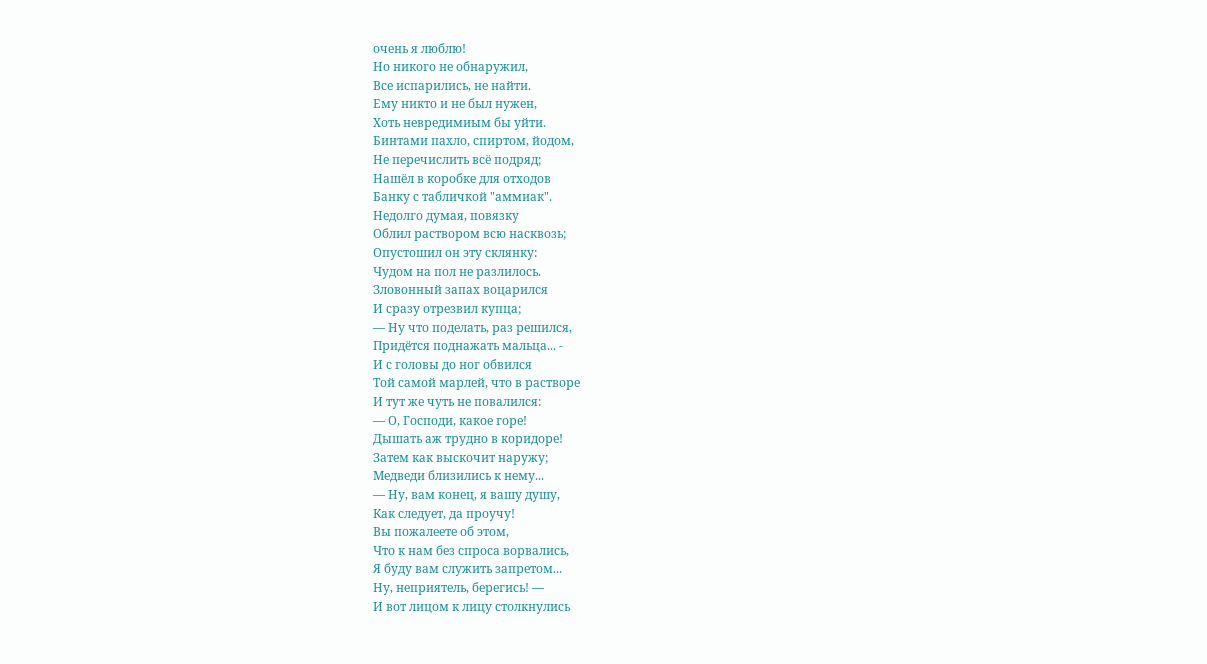очень я люблю!
Но никого не обнаружил,
Все испарились, не найти.
Ему никто и не был нужен,
Хоть невредимиым бы уйти.
Бинтами пахло, спиртом, йодом,
Не перечислить всё подряд;
Нашёл в коробке для отходов
Банку с табличкой "аммиак".
Недолго думая, повязку
Облил раствором всю насквозь;
Опустошил он эту склянку:
Чудом на пол не разлилось.
Зловонный запах воцарился
И сразу отрезвил купца;
— Ну что поделать, раз решился,
Придётся поднажать мальца... -
И с головы до ног обвился
Той самой марлей, что в растворе
И тут же чуть не повалился:
— О, Господи, какое горе!
Дышать аж трудно в коридоре!
Затем как выскочит наружу;
Медведи близились к нему...
— Ну, вам конец, я вашу душу,
Как следует, да проучу!
Вы пожалеете об этом,
Что к нам без спроса ворвались,
Я буду вам служить запретом...
Ну, неприятель, берегись! —
И вот лицом к лицу столкнулись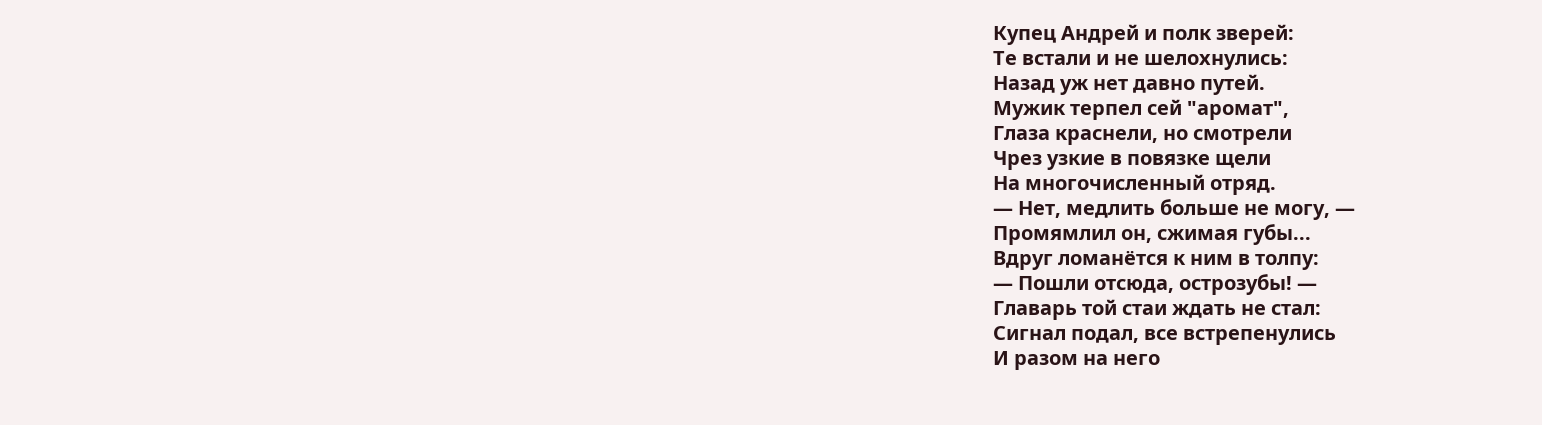Купец Андрей и полк зверей:
Те встали и не шелохнулись:
Назад уж нет давно путей.
Мужик терпел сей "аромат",
Глаза краснели, но смотрели
Чрез узкие в повязке щели
На многочисленный отряд.
— Нет, медлить больше не могу, —
Промямлил он, сжимая губы...
Вдруг ломанётся к ним в толпу:
— Пошли отсюда, острозубы! —
Главарь той стаи ждать не стал:
Сигнал подал, все встрепенулись
И разом на него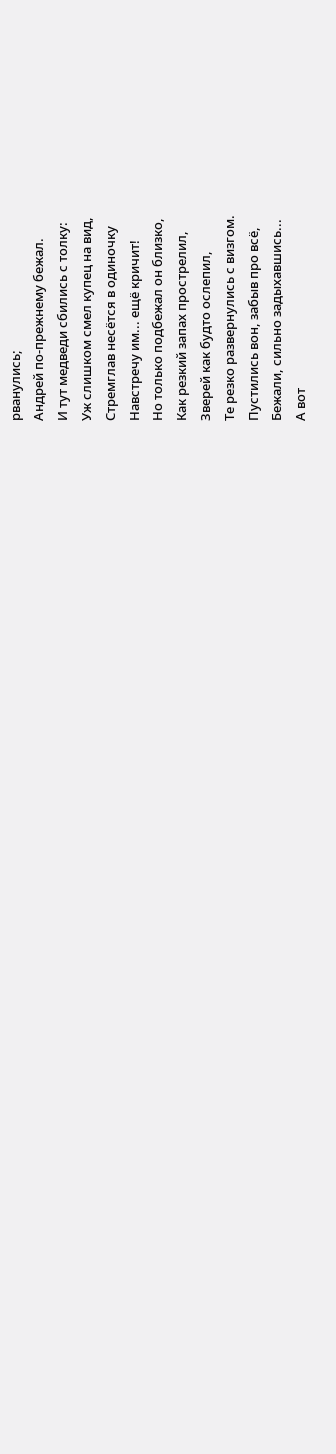рванулись;
Андрей по-прежнему бежал.
И тут медведи сбились с толку:
Уж слишком смел купец на вид,
Стремглав несётся в одиночку
Навстречу им... ещё кричит!
Но только подбежал он близко,
Как резкий запах прострелил,
Зверей как будто ослепил,
Те резко развернулись с визгом.
Пустились вон, забыв про всё,
Бежали, сильно задыхавшись...
А вот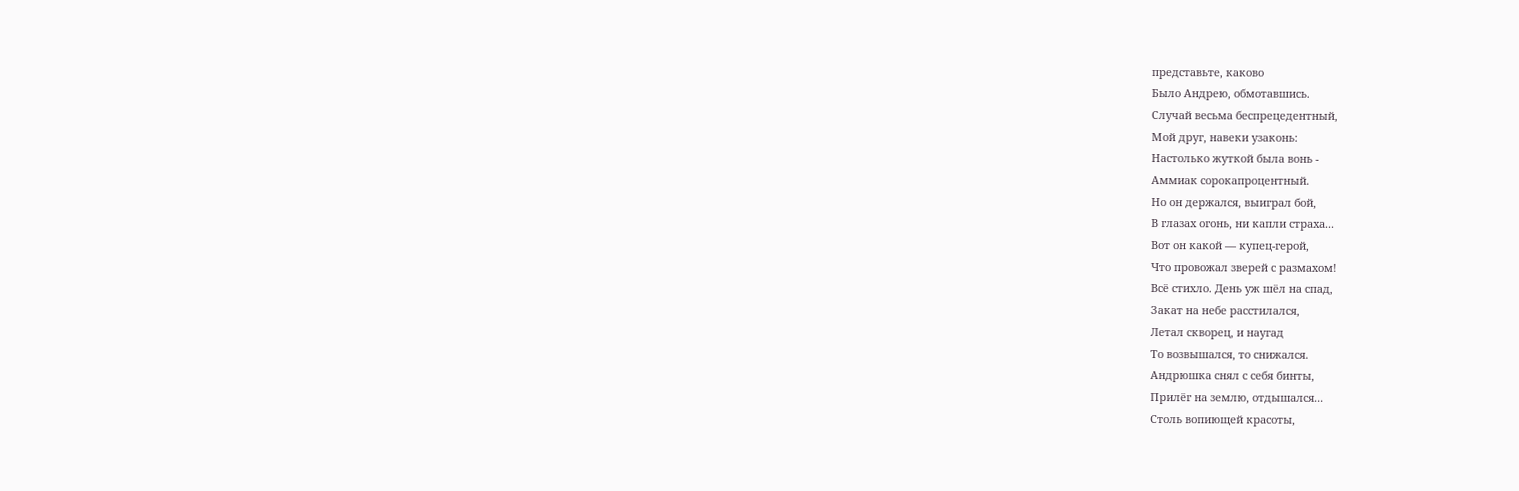представьте, каково
Было Андрею, обмотавшись.
Случай весьма беспрецедентный,
Мой друг, навеки узаконь:
Настолько жуткой была вонь -
Аммиак сорокапроцентный.
Но он держался, выиграл бой,
В глазах огонь, ни капли страха...
Вот он какой — купец-герой,
Что провожал зверей с размахом!
Всё стихло. День уж шёл на спад,
Закат на небе расстилался,
Летал скворец, и наугад
То возвышался, то снижался.
Андрюшка снял с себя бинты,
Прилёг на землю, отдышался...
Столь вопиющей красоты,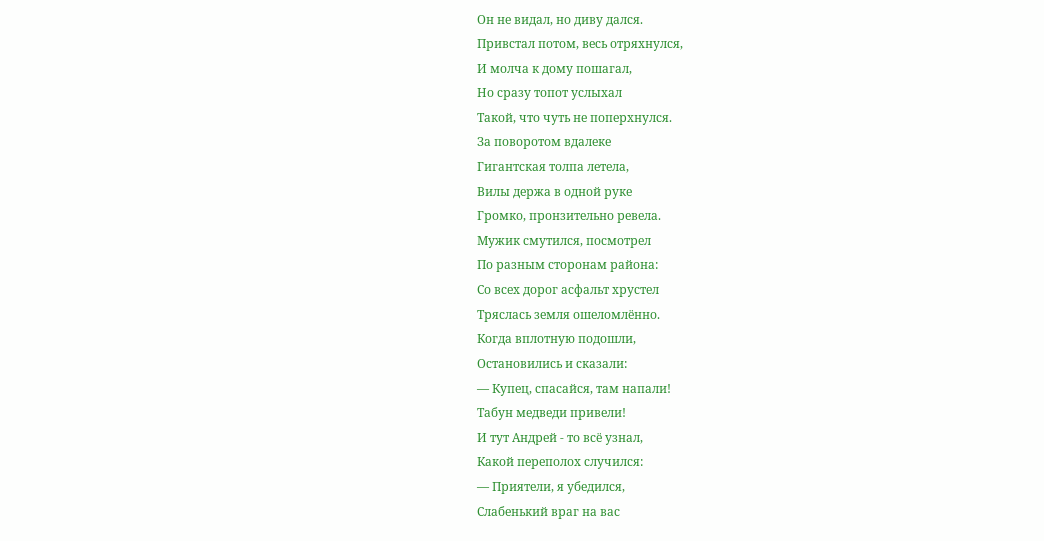Он не видал, но диву дался.
Привстал потом, весь отряхнулся,
И молча к дому пошагал,
Но сразу топот услыхал
Такой, что чуть не поперхнулся.
За поворотом вдалеке
Гигантская толпа летела,
Вилы держа в одной руке
Громко, пронзительно ревела.
Мужик смутился, посмотрел
По разным сторонам района:
Со всех дорог асфальт хрустел
Тряслась земля ошеломлённо.
Когда вплотную подошли,
Остановились и сказали:
— Купец, спасайся, там напали!
Табун медведи привели!
И тут Андрей - то всё узнал,
Какой переполох случился:
— Приятели, я убедился,
Слабенький враг на вас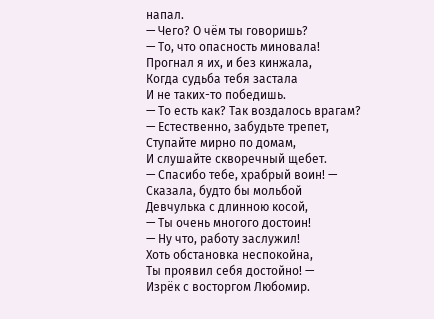напал.
— Чего? О чём ты говоришь?
— То, что опасность миновала!
Прогнал я их, и без кинжала,
Когда судьба тебя застала
И не таких-то победишь.
— То есть как? Так воздалось врагам?
— Естественно, забудьте трепет,
Ступайте мирно по домам,
И слушайте скворечный щебет.
— Спасибо тебе, храбрый воин! —
Сказала, будто бы мольбой
Девчулька с длинною косой,
— Ты очень многого достоин!
— Ну что, работу заслужил!
Хоть обстановка неспокойна,
Ты проявил себя достойно! —
Изрёк с восторгом Любомир.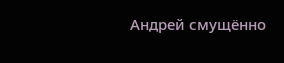Андрей смущённо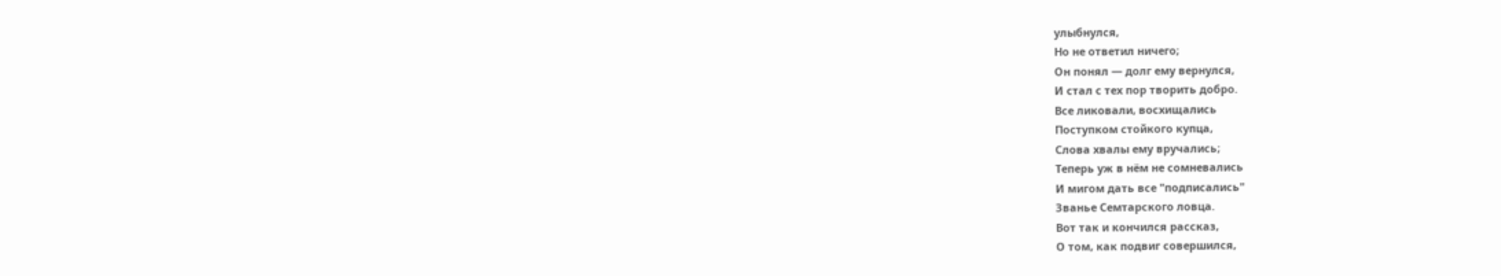улыбнулся,
Но не ответил ничего;
Он понял — долг ему вернулся,
И стал с тех пор творить добро.
Все ликовали, восхищались
Поступком стойкого купца,
Слова хвалы ему вручались;
Теперь уж в нём не сомневались
И мигом дать все "подписались"
Званье Семтарского ловца.
Вот так и кончился рассказ,
О том, как подвиг совершился,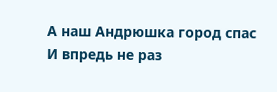А наш Андрюшка город спас
И впредь не раз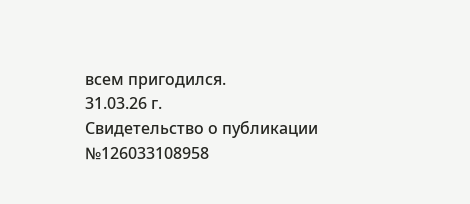всем пригодился.
31.03.26 г.
Свидетельство о публикации №126033108958